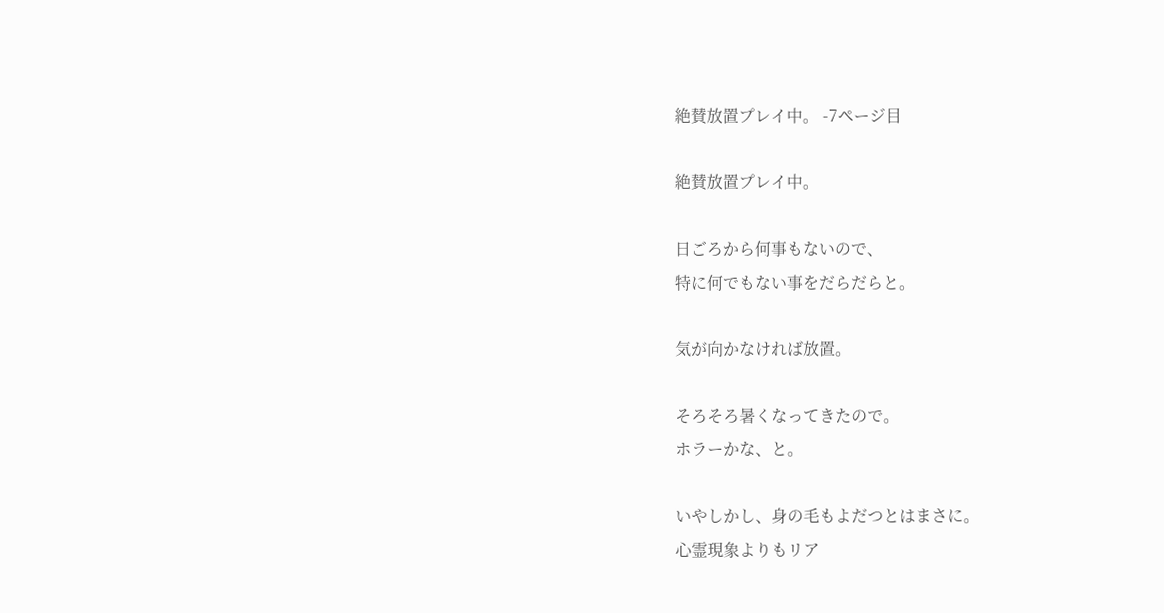絶賛放置プレイ中。 -7ページ目

絶賛放置プレイ中。

日ごろから何事もないので、
特に何でもない事をだらだらと。

気が向かなければ放置。

そろそろ暑くなってきたので。
ホラーかな、と。

いやしかし、身の毛もよだつとはまさに。
心霊現象よりもリア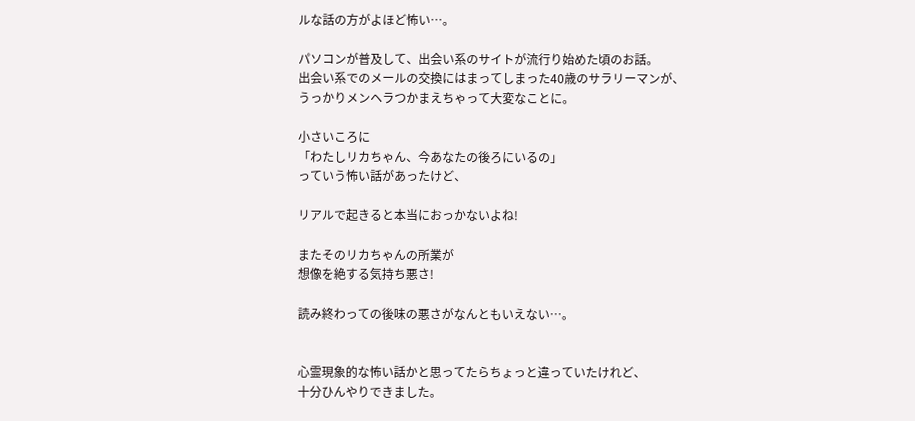ルな話の方がよほど怖い…。

パソコンが普及して、出会い系のサイトが流行り始めた頃のお話。
出会い系でのメールの交換にはまってしまった40歳のサラリーマンが、
うっかりメンヘラつかまえちゃって大変なことに。

小さいころに
「わたしリカちゃん、今あなたの後ろにいるの」
っていう怖い話があったけど、

リアルで起きると本当におっかないよね!

またそのリカちゃんの所業が
想像を絶する気持ち悪さ!

読み終わっての後味の悪さがなんともいえない…。


心霊現象的な怖い話かと思ってたらちょっと違っていたけれど、
十分ひんやりできました。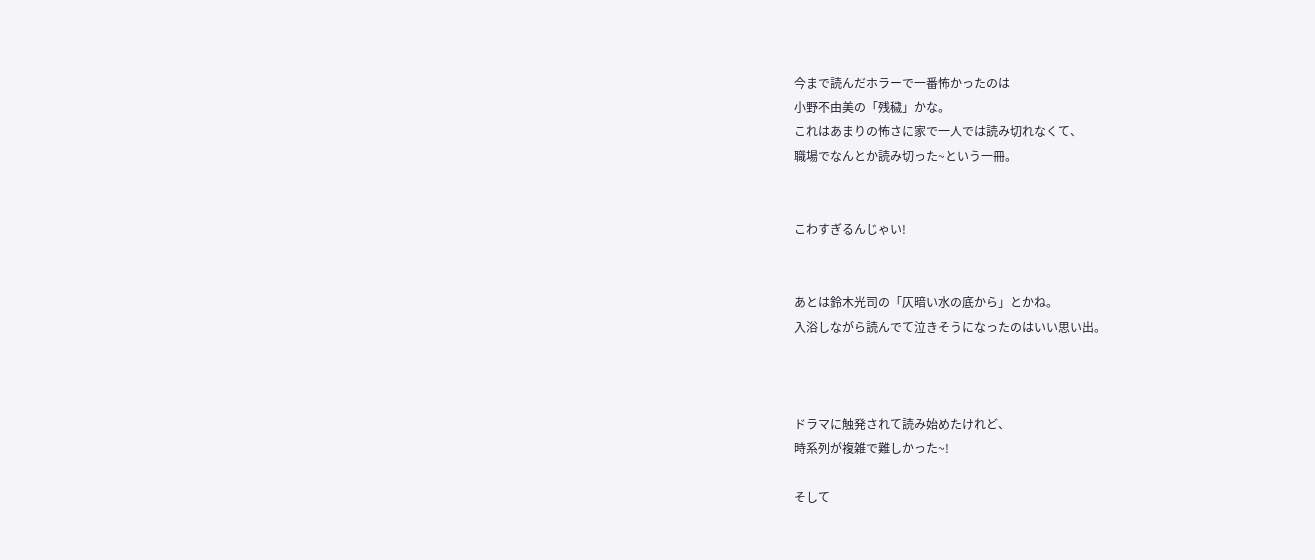今まで読んだホラーで一番怖かったのは
小野不由美の「残穢」かな。
これはあまりの怖さに家で一人では読み切れなくて、
職場でなんとか読み切った~という一冊。


こわすぎるんじゃい!


あとは鈴木光司の「仄暗い水の底から」とかね。
入浴しながら読んでて泣きそうになったのはいい思い出。



ドラマに触発されて読み始めたけれど、
時系列が複雑で難しかった~!

そして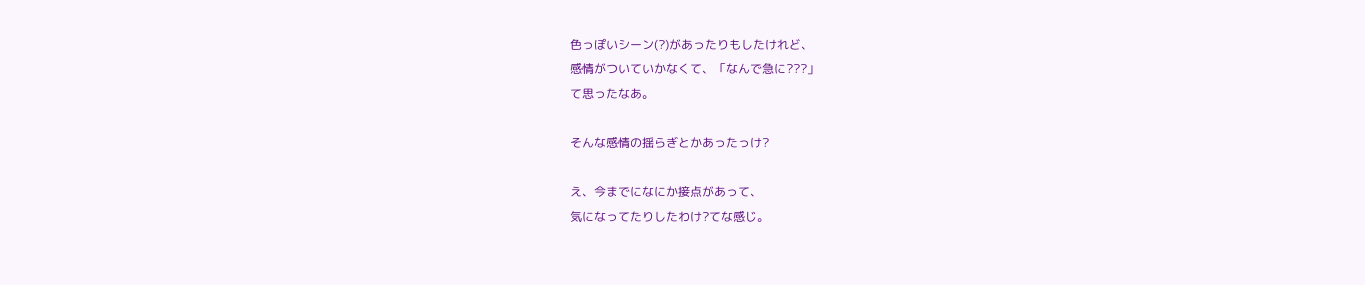色っぽいシーン(?)があったりもしたけれど、
感情がついていかなくて、「なんで急に???」
て思ったなあ。

そんな感情の揺らぎとかあったっけ?

え、今までになにか接点があって、
気になってたりしたわけ?てな感じ。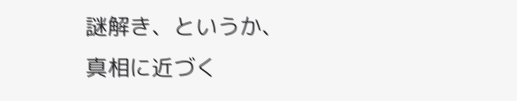謎解き、というか、真相に近づく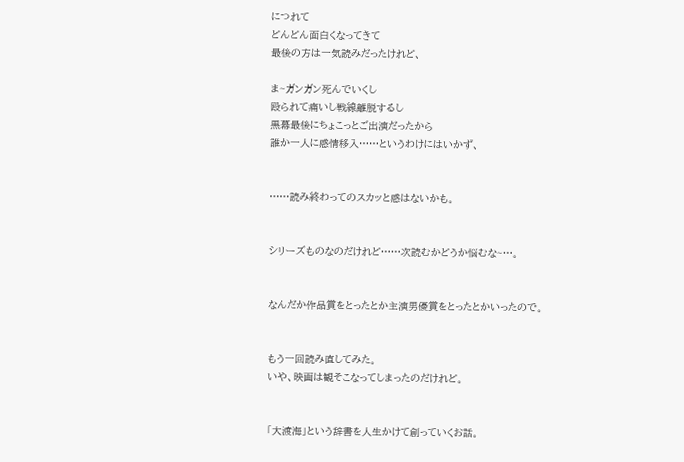につれて
どんどん面白くなってきて
最後の方は一気読みだったけれど、

ま~ガンガン死んでいくし
殴られて痛いし戦線離脱するし
黒幕最後にちょこっとご出演だったから
誰か一人に感情移入……というわけにはいかず、


……読み終わってのスカッと感はないかも。


シリーズものなのだけれど……次読むかどうか悩むな~…。


なんだか作品賞をとったとか主演男優賞をとったとかいったので。


もう一回読み直してみた。
いや、映画は観そこなってしまったのだけれど。


「大渡海」という辞書を人生かけて創っていくお話。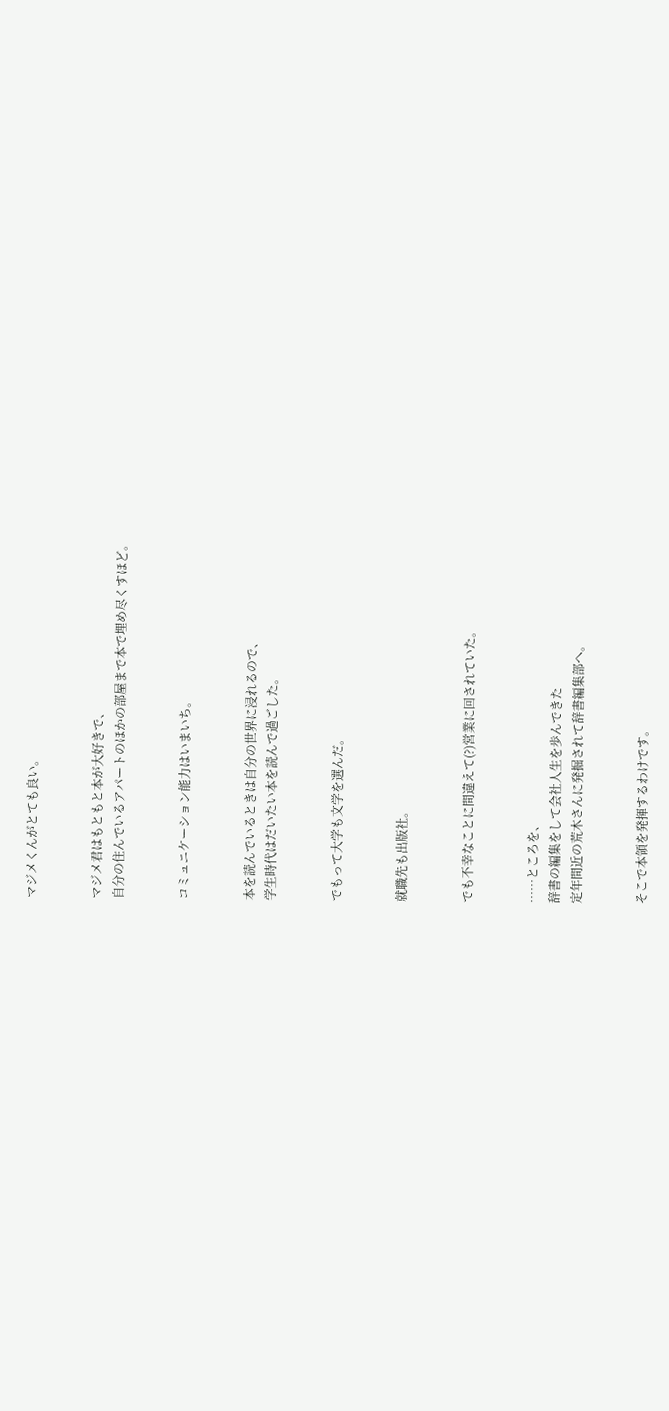マジメくんがとても良い。


マジメ君はもともと本が大好きで、
自分の住んでいるアパートのほかの部屋まで本で埋め尽くすほど。


コミュニケーション能力はいまいち。


本を読んでいるときは自分の世界に浸れるので、
学生時代はだいたい本を読んで過ごした。


でもって大学も文学を選んだ。


就職先も出版社。


でも不幸なことに間違えて(?)営業に回されていた。


……ところを、
辞書の編集をして会社人生を歩んできた
定年間近の荒木さんに発掘されて辞書編集部へ。


そこで本領を発揮するわけです。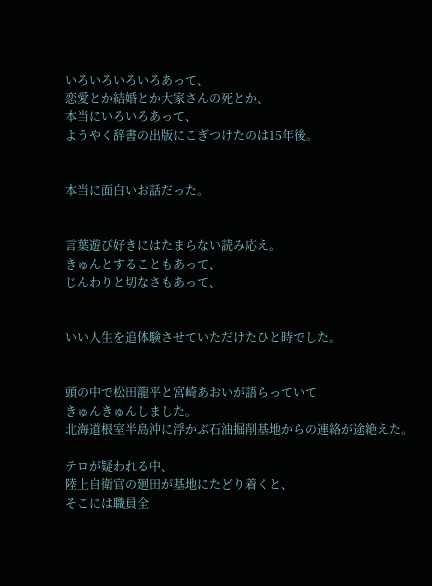いろいろいろいろあって、
恋愛とか結婚とか大家さんの死とか、
本当にいろいろあって、
ようやく辞書の出版にこぎつけたのは15年後。


本当に面白いお話だった。


言葉遊び好きにはたまらない読み応え。
きゅんとすることもあって、
じんわりと切なさもあって、


いい人生を追体験させていただけたひと時でした。


頭の中で松田龍平と宮崎あおいが語らっていて
きゅんきゅんしました。
北海道根室半島沖に浮かぶ石油掘削基地からの連絡が途絶えた。

テロが疑われる中、
陸上自衛官の廻田が基地にたどり着くと、
そこには職員全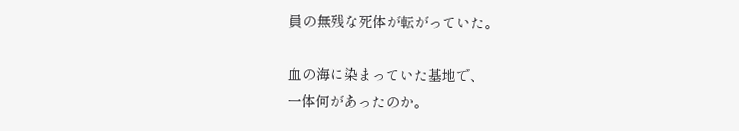員の無残な死体が転がっていた。

血の海に染まっていた基地で、
一体何があったのか。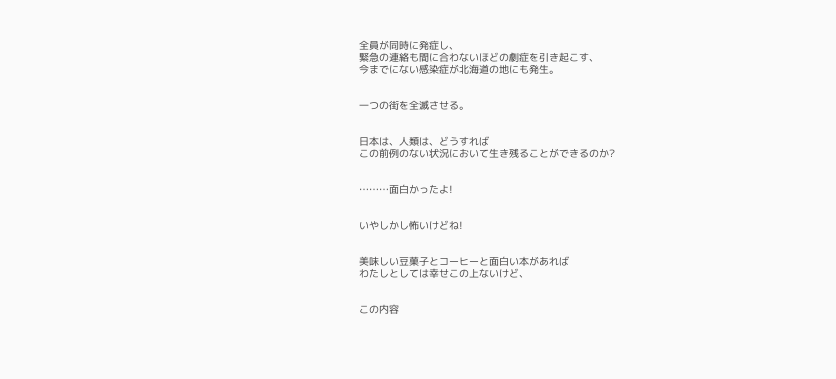全員が同時に発症し、
緊急の連絡も間に合わないほどの劇症を引き起こす、
今までにない感染症が北海道の地にも発生。


一つの街を全滅させる。


日本は、人類は、どうすれば
この前例のない状況において生き残ることができるのか?


………面白かったよ!


いやしかし怖いけどね!


美味しい豆菓子とコーヒーと面白い本があれば
わたしとしては幸せこの上ないけど、


この内容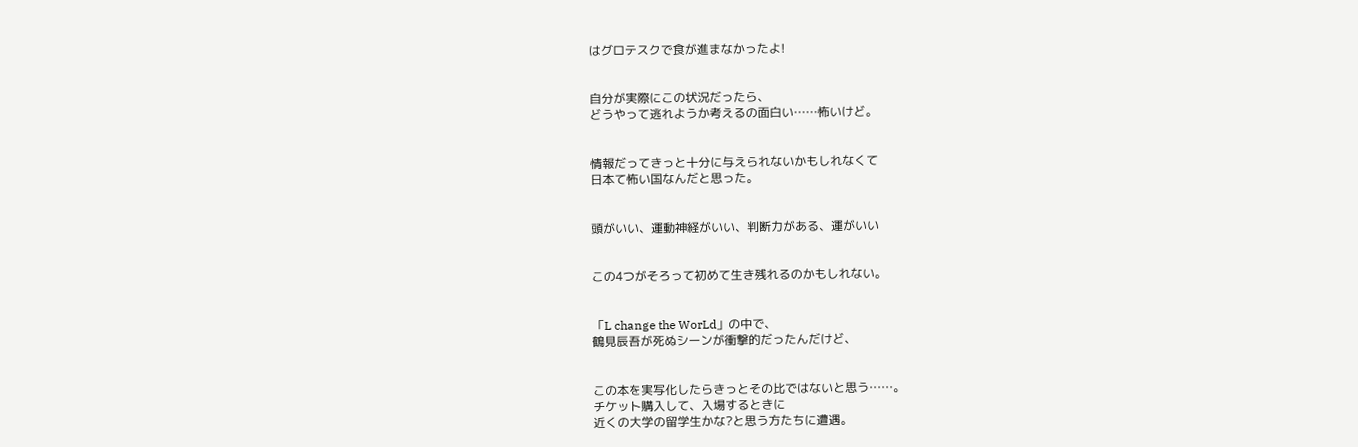はグロテスクで食が進まなかったよ!


自分が実際にこの状況だったら、
どうやって逃れようか考えるの面白い……怖いけど。


情報だってきっと十分に与えられないかもしれなくて
日本て怖い国なんだと思った。


頭がいい、運動神経がいい、判断力がある、運がいい


この4つがそろって初めて生き残れるのかもしれない。


「L change the WorLd」の中で、
鶴見辰吾が死ぬシーンが衝撃的だったんだけど、


この本を実写化したらきっとその比ではないと思う……。
チケット購入して、入場するときに
近くの大学の留学生かな?と思う方たちに遭遇。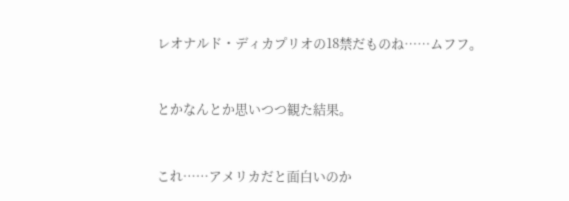レオナルド・ディカプリオの18禁だものね……ムフフ。


とかなんとか思いつつ観た結果。


これ……アメリカだと面白いのか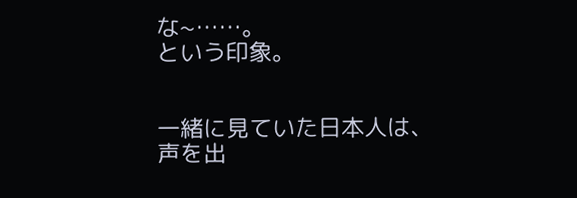な~……。
という印象。


一緒に見ていた日本人は、
声を出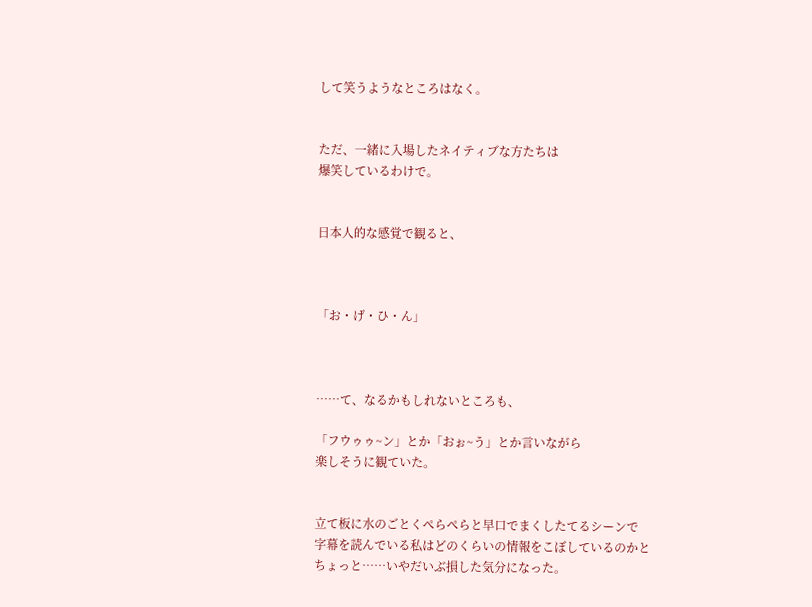して笑うようなところはなく。


ただ、一緒に入場したネイティブな方たちは
爆笑しているわけで。


日本人的な感覚で観ると、



「お・げ・ひ・ん」



……て、なるかもしれないところも、

「フウゥゥ~ン」とか「おぉ~う」とか言いながら
楽しそうに観ていた。


立て板に水のごとくぺらぺらと早口でまくしたてるシーンで
字幕を読んでいる私はどのくらいの情報をこぼしているのかと
ちょっと……いやだいぶ損した気分になった。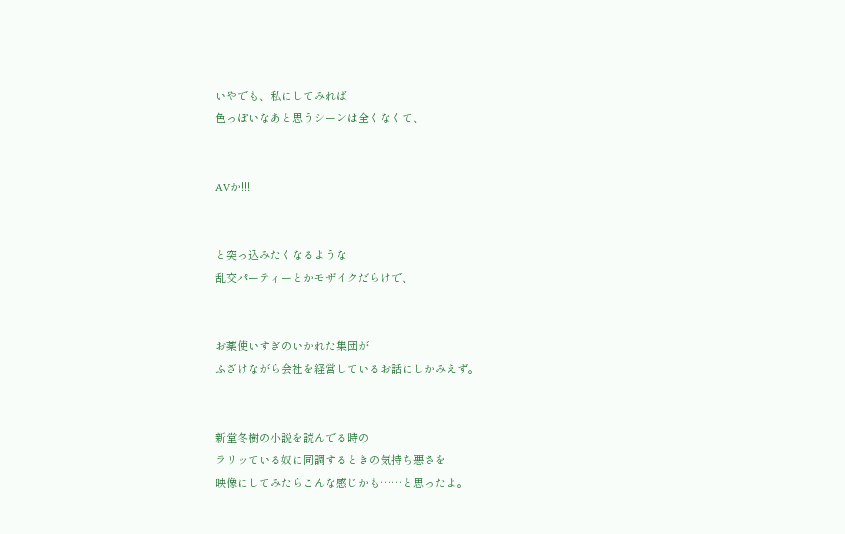いやでも、私にしてみれば
色っぽいなあと思うシーンは全くなくて、


AVか!!!


と突っ込みたくなるような
乱交パーティーとかモザイクだらけで、


お薬使いすぎのいかれた集団が
ふざけながら会社を経営しているお話にしかみえず。


新堂冬樹の小説を読んでる時の
ラリッている奴に同調するときの気持ち悪さを
映像にしてみたらこんな感じかも……と思ったよ。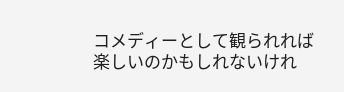コメディーとして観られれば
楽しいのかもしれないけれ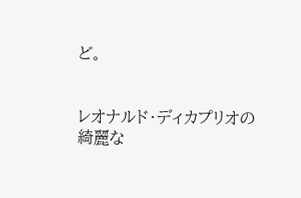ど。


レオナルド・ディカプリオの
綺麗な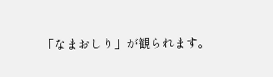「なまおしり」が観られます。